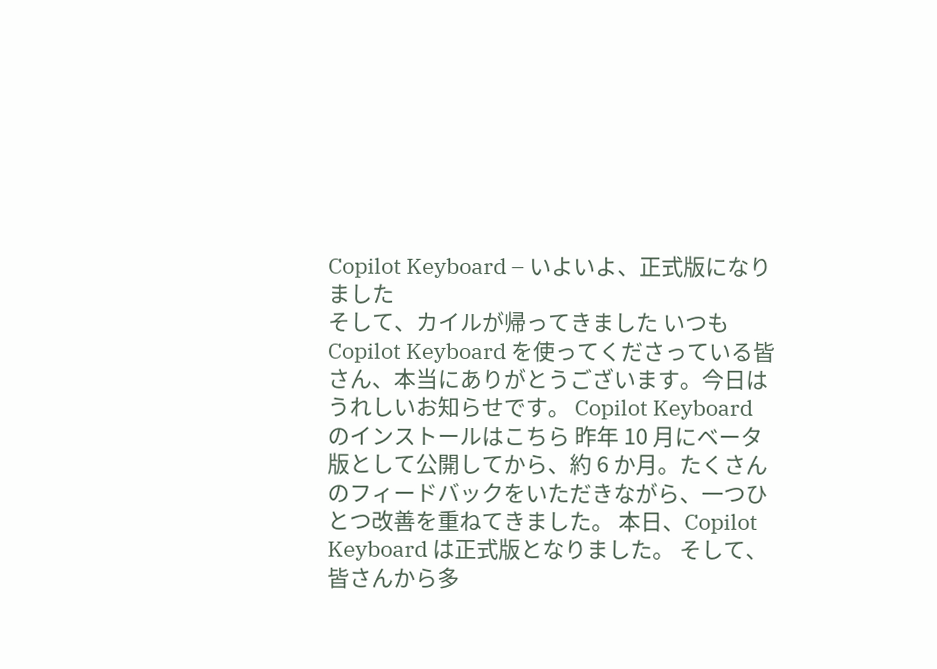Copilot Keyboard – いよいよ、正式版になりました
そして、カイルが帰ってきました いつも Copilot Keyboard を使ってくださっている皆さん、本当にありがとうございます。今日はうれしいお知らせです。 Copilot Keyboard のインストールはこちら 昨年 10 月にベータ版として公開してから、約 6 か月。たくさんのフィードバックをいただきながら、一つひとつ改善を重ねてきました。 本日、Copilot Keyboard は正式版となりました。 そして、皆さんから多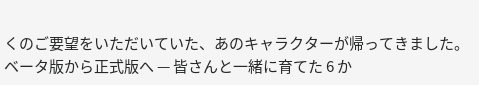くのご要望をいただいていた、あのキャラクターが帰ってきました。 ベータ版から正式版へ — 皆さんと一緒に育てた 6 か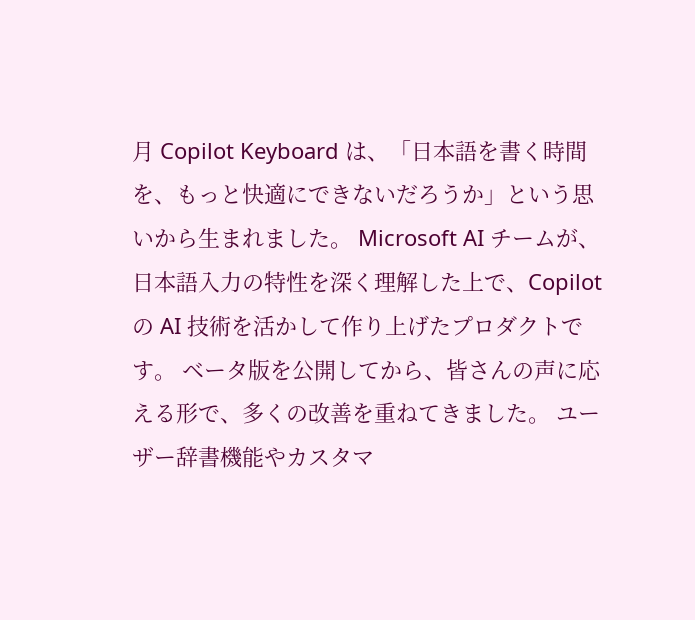月 Copilot Keyboard は、「日本語を書く時間を、もっと快適にできないだろうか」という思いから生まれました。 Microsoft AI チームが、日本語入力の特性を深く理解した上で、Copilot の AI 技術を活かして作り上げたプロダクトです。 ベータ版を公開してから、皆さんの声に応える形で、多くの改善を重ねてきました。 ユーザー辞書機能やカスタマ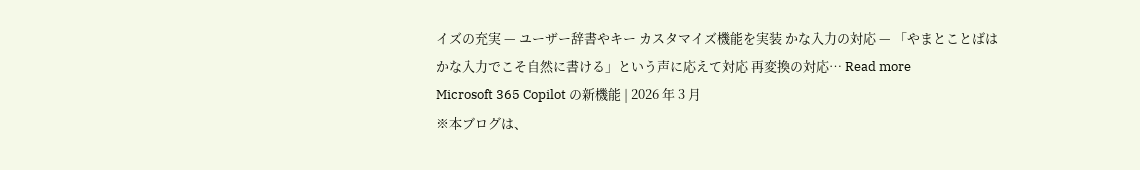イズの充実 — ユーザー辞書やキー カスタマイズ機能を実装 かな入力の対応 — 「やまとことばはかな入力でこそ自然に書ける」という声に応えて対応 再変換の対応… Read more
Microsoft 365 Copilot の新機能 | 2026 年 3 月
※本ブログは、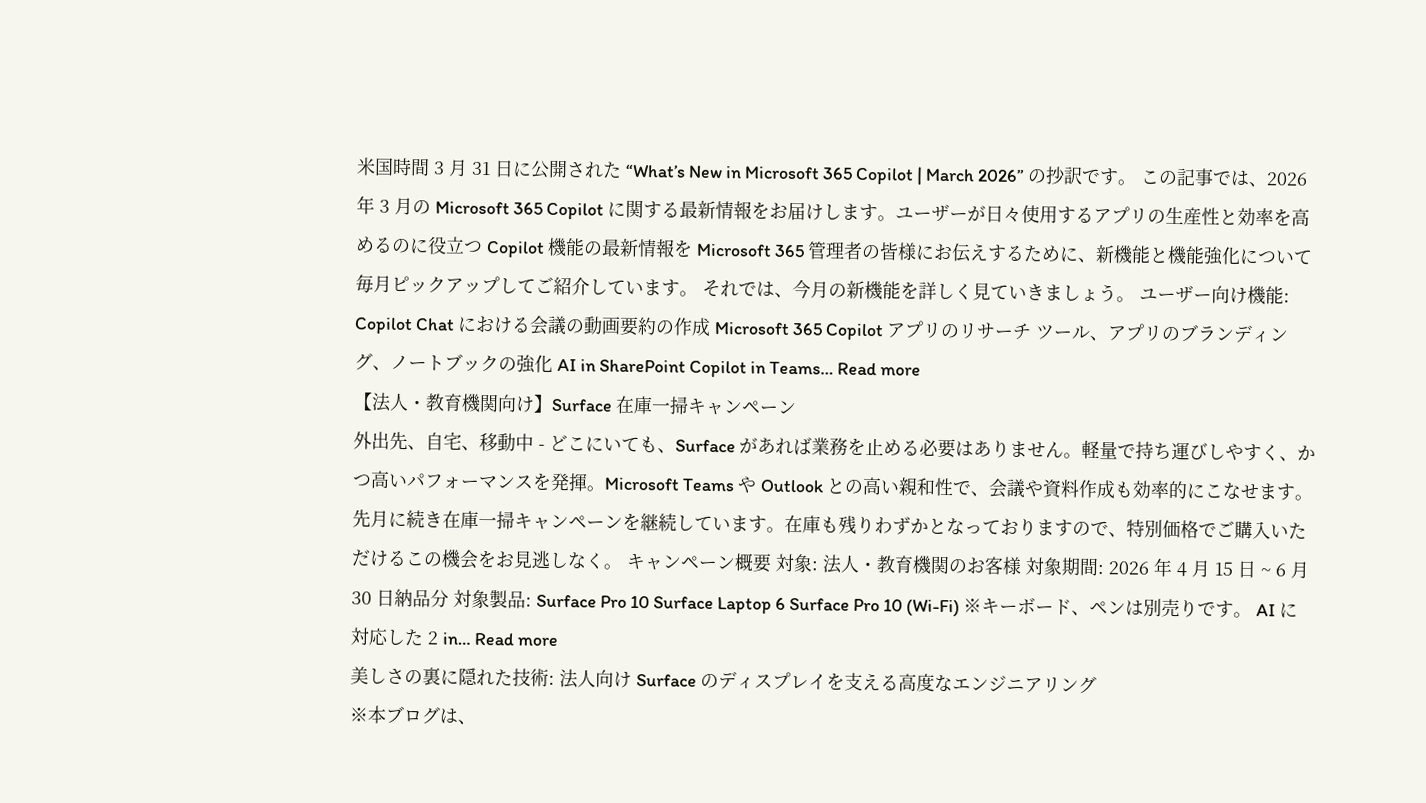米国時間 3 月 31 日に公開された “What’s New in Microsoft 365 Copilot | March 2026” の抄訳です。 この記事では、2026 年 3 月の Microsoft 365 Copilot に関する最新情報をお届けします。ユーザーが日々使用するアプリの生産性と効率を高めるのに役立つ Copilot 機能の最新情報を Microsoft 365 管理者の皆様にお伝えするために、新機能と機能強化について毎月ピックアップしてご紹介しています。 それでは、今月の新機能を詳しく見ていきましょう。 ユーザー向け機能: Copilot Chat における会議の動画要約の作成 Microsoft 365 Copilot アプリのリサーチ ツール、アプリのブランディング、ノートブックの強化 AI in SharePoint Copilot in Teams… Read more
【法人・教育機関向け】Surface 在庫一掃キャンペーン
外出先、自宅、移動中 - どこにいても、Surface があれば業務を止める必要はありません。軽量で持ち運びしやすく、かつ高いパフォーマンスを発揮。Microsoft Teams や Outlook との高い親和性で、会議や資料作成も効率的にこなせます。 先月に続き在庫一掃キャンペーンを継続しています。在庫も残りわずかとなっておりますので、特別価格でご購入いただけるこの機会をお見逃しなく。 キャンペーン概要 対象: 法人・教育機関のお客様 対象期間: 2026 年 4 月 15 日 ~ 6 月 30 日納品分 対象製品: Surface Pro 10 Surface Laptop 6 Surface Pro 10 (Wi-Fi) ※キーボード、ペンは別売りです。 AI に対応した 2 in… Read more
美しさの裏に隠れた技術: 法人向け Surface のディスプレイを支える高度なエンジニアリング
※本ブログは、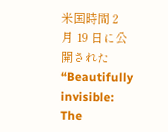米国時間 2 月 19 日に公開された “Beautifully invisible: The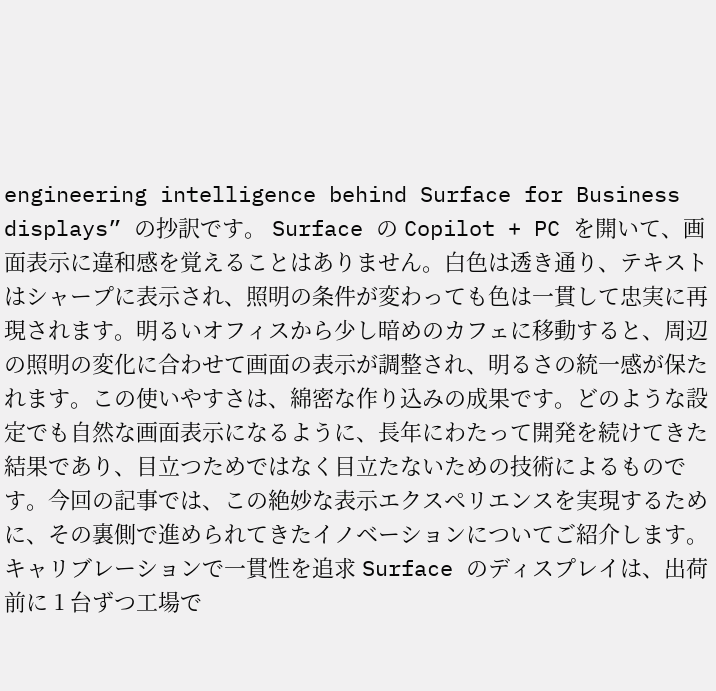engineering intelligence behind Surface for Business displays” の抄訳です。 Surface の Copilot + PC を開いて、画面表示に違和感を覚えることはありません。白色は透き通り、テキストはシャープに表示され、照明の条件が変わっても色は一貫して忠実に再現されます。明るいオフィスから少し暗めのカフェに移動すると、周辺の照明の変化に合わせて画面の表示が調整され、明るさの統一感が保たれます。この使いやすさは、綿密な作り込みの成果です。どのような設定でも自然な画面表示になるように、長年にわたって開発を続けてきた結果であり、目立つためではなく目立たないための技術によるものです。今回の記事では、この絶妙な表示エクスペリエンスを実現するために、その裏側で進められてきたイノベーションについてご紹介します。 キャリブレーションで一貫性を追求 Surface のディスプレイは、出荷前に 1 台ずつ工場で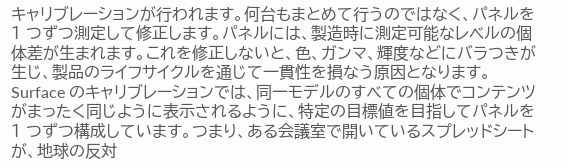キャリブレーションが行われます。何台もまとめて行うのではなく、パネルを 1 つずつ測定して修正します。パネルには、製造時に測定可能なレベルの個体差が生まれます。これを修正しないと、色、ガンマ、輝度などにバラつきが生じ、製品のライフサイクルを通じて一貫性を損なう原因となります。 Surface のキャリブレーションでは、同一モデルのすべての個体でコンテンツがまったく同じように表示されるように、特定の目標値を目指してパネルを 1 つずつ構成しています。つまり、ある会議室で開いているスプレッドシートが、地球の反対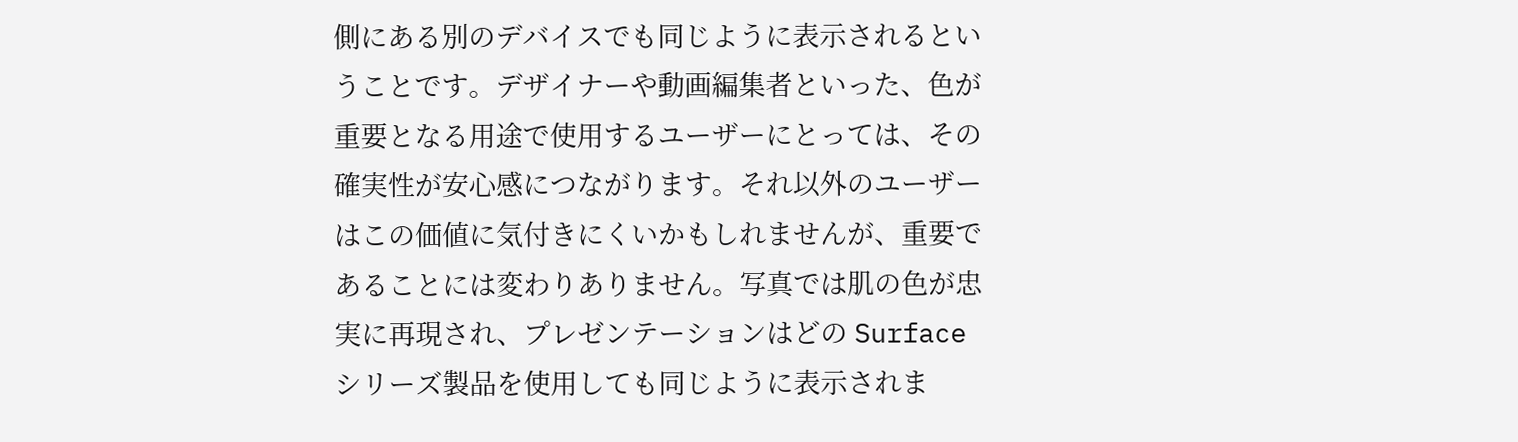側にある別のデバイスでも同じように表示されるということです。デザイナーや動画編集者といった、色が重要となる用途で使用するユーザーにとっては、その確実性が安心感につながります。それ以外のユーザーはこの価値に気付きにくいかもしれませんが、重要であることには変わりありません。写真では肌の色が忠実に再現され、プレゼンテーションはどの Surface シリーズ製品を使用しても同じように表示されま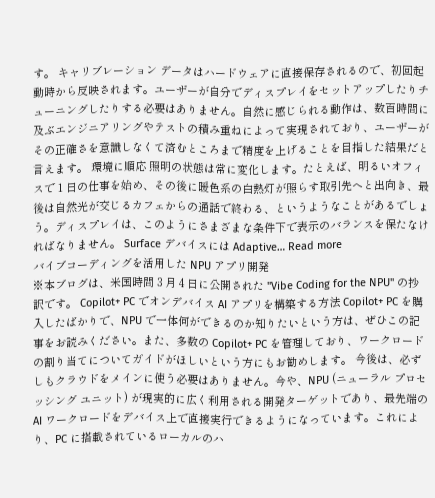す。 キャリブレーション データはハードウェアに直接保存されるので、初回起動時から反映されます。ユーザーが自分でディスプレイをセットアップしたりチューニングしたりする必要はありません。自然に感じられる動作は、数百時間に及ぶエンジニアリングやテストの積み重ねによって実現されており、ユーザーがその正確さを意識しなくて済むところまで精度を上げることを目指した結果だと言えます。 環境に順応 照明の状態は常に変化します。たとえば、明るいオフィスで 1 日の仕事を始め、その後に暖色系の白熱灯が照らす取引先へと出向き、最後は自然光が交じるカフェからの通話で終わる、というようなことがあるでしょう。ディスプレイは、このようにさまざまな条件下で表示のバランスを保たなければなりません。 Surface デバイスには Adaptive… Read more
バイブコーディングを活用した NPU アプリ開発
※本ブログは、米国時間 3 月 4 日に公開された "Vibe Coding for the NPU" の抄訳です。 Copilot+ PC でオンデバイス AI アプリを構築する方法 Copilot+ PC を購入したばかりで、NPU で一体何ができるのか知りたいという方は、ぜひこの記事をお読みください。また、多数の Copilot+ PC を管理しており、ワークロードの割り当てについてガイドがほしいという方にもお勧めします。 今後は、必ずしもクラウドをメインに使う必要はありません。今や、NPU (ニューラル プロセッシング ユニット) が現実的に広く利用される開発ターゲットであり、最先端の AI ワークロードをデバイス上で直接実行できるようになっています。これにより、PC に搭載されているローカルのハ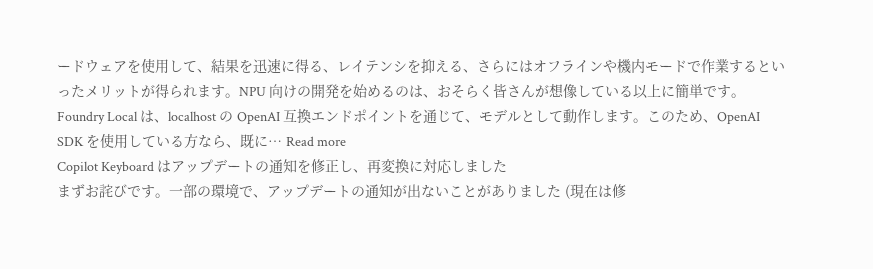ードウェアを使用して、結果を迅速に得る、レイテンシを抑える、さらにはオフラインや機内モードで作業するといったメリットが得られます。NPU 向けの開発を始めるのは、おそらく皆さんが想像している以上に簡単です。 Foundry Local は、localhost の OpenAI 互換エンドポイントを通じて、モデルとして動作します。このため、OpenAI SDK を使用している方なら、既に… Read more
Copilot Keyboard はアップデートの通知を修正し、再変換に対応しました
まずお詫びです。一部の環境で、アップデートの通知が出ないことがありました (現在は修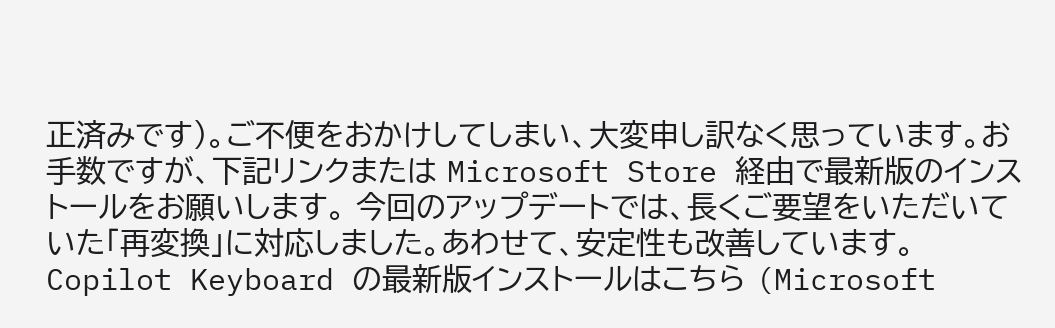正済みです)。ご不便をおかけしてしまい、大変申し訳なく思っています。お手数ですが、下記リンクまたは Microsoft Store 経由で最新版のインストールをお願いします。 今回のアップデートでは、長くご要望をいただいていた「再変換」に対応しました。あわせて、安定性も改善しています。 Copilot Keyboard の最新版インストールはこちら (Microsoft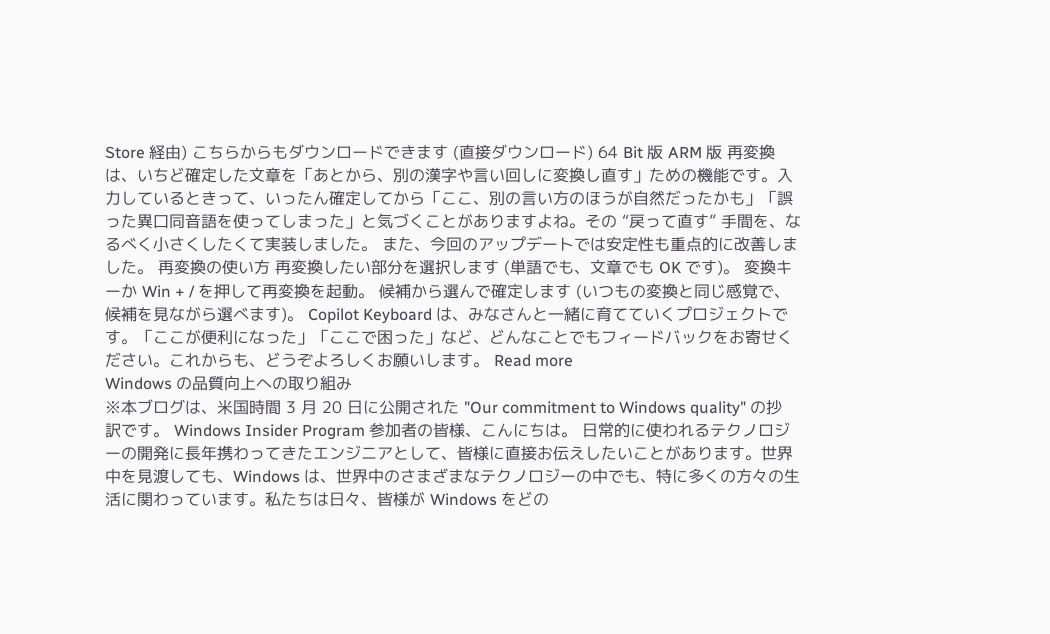Store 経由) こちらからもダウンロードできます (直接ダウンロード) 64 Bit 版 ARM 版 再変換は、いちど確定した文章を「あとから、別の漢字や言い回しに変換し直す」ための機能です。入力しているときって、いったん確定してから「ここ、別の言い方のほうが自然だったかも」「誤った異口同音語を使ってしまった」と気づくことがありますよね。その “戻って直す” 手間を、なるべく小さくしたくて実装しました。 また、今回のアップデートでは安定性も重点的に改善しました。 再変換の使い方 再変換したい部分を選択します (単語でも、文章でも OK です)。 変換キーか Win + / を押して再変換を起動。 候補から選んで確定します (いつもの変換と同じ感覚で、候補を見ながら選べます)。 Copilot Keyboard は、みなさんと一緒に育てていくプロジェクトです。「ここが便利になった」「ここで困った」など、どんなことでもフィードバックをお寄せください。これからも、どうぞよろしくお願いします。 Read more
Windows の品質向上への取り組み
※本ブログは、米国時間 3 月 20 日に公開された "Our commitment to Windows quality" の抄訳です。 Windows Insider Program 参加者の皆様、こんにちは。 日常的に使われるテクノロジーの開発に長年携わってきたエンジニアとして、皆様に直接お伝えしたいことがあります。世界中を見渡しても、Windows は、世界中のさまざまなテクノロジーの中でも、特に多くの方々の生活に関わっています。私たちは日々、皆様が Windows をどの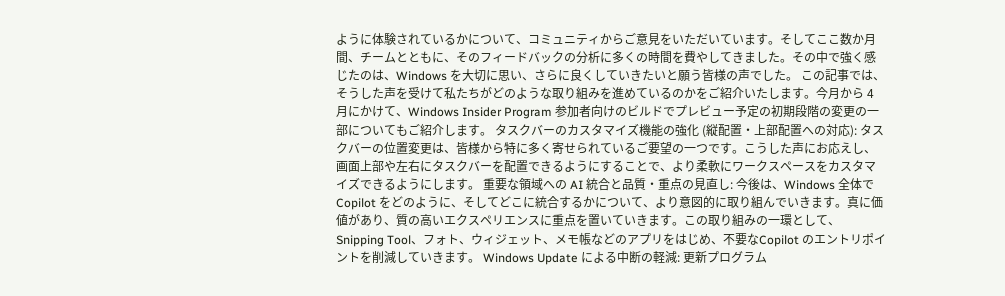ように体験されているかについて、コミュニティからご意見をいただいています。そしてここ数か月間、チームとともに、そのフィードバックの分析に多くの時間を費やしてきました。その中で強く感じたのは、Windows を大切に思い、さらに良くしていきたいと願う皆様の声でした。 この記事では、そうした声を受けて私たちがどのような取り組みを進めているのかをご紹介いたします。今月から 4 月にかけて、Windows Insider Program 参加者向けのビルドでプレビュー予定の初期段階の変更の一部についてもご紹介します。 タスクバーのカスタマイズ機能の強化 (縦配置・上部配置への対応): タスクバーの位置変更は、皆様から特に多く寄せられているご要望の一つです。こうした声にお応えし、画面上部や左右にタスクバーを配置できるようにすることで、より柔軟にワークスペースをカスタマイズできるようにします。 重要な領域への AI 統合と品質・重点の見直し: 今後は、Windows 全体で Copilot をどのように、そしてどこに統合するかについて、より意図的に取り組んでいきます。真に価値があり、質の高いエクスペリエンスに重点を置いていきます。この取り組みの一環として、Snipping Tool、フォト、ウィジェット、メモ帳などのアプリをはじめ、不要なCopilot のエントリポイントを削減していきます。 Windows Update による中断の軽減: 更新プログラム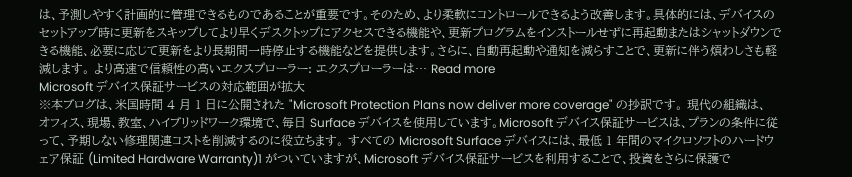は、予測しやすく計画的に管理できるものであることが重要です。そのため、より柔軟にコントロールできるよう改善します。具体的には、デバイスのセットアップ時に更新をスキップしてより早くデスクトップにアクセスできる機能や、更新プログラムをインストールせずに再起動またはシャットダウンできる機能、必要に応じて更新をより長期間一時停止する機能などを提供します。さらに、自動再起動や通知を減らすことで、更新に伴う煩わしさも軽減します。 より高速で信頼性の高いエクスプローラー: エクスプローラーは… Read more
Microsoft デバイス保証サービスの対応範囲が拡大
※本ブログは、米国時間 4 月 1 日に公開された "Microsoft Protection Plans now deliver more coverage" の抄訳です。 現代の組織は、オフィス、現場、教室、ハイブリッドワーク環境で、毎日 Surface デバイスを使用しています。Microsoft デバイス保証サービスは、プランの条件に従って、予期しない修理関連コストを削減するのに役立ちます。 すべての Microsoft Surface デバイスには、最低 1 年間のマイクロソフトのハードウェア保証 (Limited Hardware Warranty)1 がついていますが、Microsoft デバイス保証サービスを利用することで、投資をさらに保護で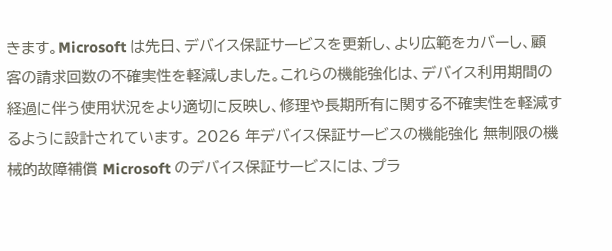きます。Microsoft は先日、デバイス保証サービスを更新し、より広範をカバーし、顧客の請求回数の不確実性を軽減しました。これらの機能強化は、デバイス利用期間の経過に伴う使用状況をより適切に反映し、修理や長期所有に関する不確実性を軽減するように設計されています。 2026 年デバイス保証サービスの機能強化 無制限の機械的故障補償 Microsoft のデバイス保証サービスには、プラ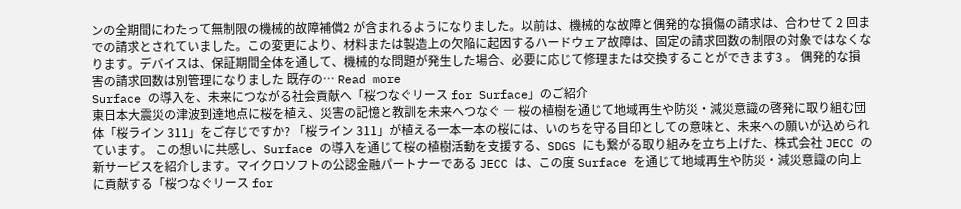ンの全期間にわたって無制限の機械的故障補償2 が含まれるようになりました。以前は、機械的な故障と偶発的な損傷の請求は、合わせて 2 回までの請求とされていました。この変更により、材料または製造上の欠陥に起因するハードウェア故障は、固定の請求回数の制限の対象ではなくなります。デバイスは、保証期間全体を通して、機械的な問題が発生した場合、必要に応じて修理または交換することができます3 。 偶発的な損害の請求回数は別管理になりました 既存の… Read more
Surface の導入を、未来につながる社会貢献へ「桜つなぐリース for Surface」のご紹介
東日本大震災の津波到達地点に桜を植え、災害の記憶と教訓を未来へつなぐ ― 桜の植樹を通じて地域再生や防災・減災意識の啓発に取り組む団体「桜ライン 311」をご存じですか? 「桜ライン 311」が植える一本一本の桜には、いのちを守る目印としての意味と、未来への願いが込められています。 この想いに共感し、Surface の導入を通じて桜の植樹活動を支援する、SDGS にも繋がる取り組みを立ち上げた、株式会社 JECC の新サービスを紹介します。マイクロソフトの公認金融パートナーである JECC は、この度 Surface を通じて地域再生や防災・減災意識の向上に貢献する「桜つなぐリース for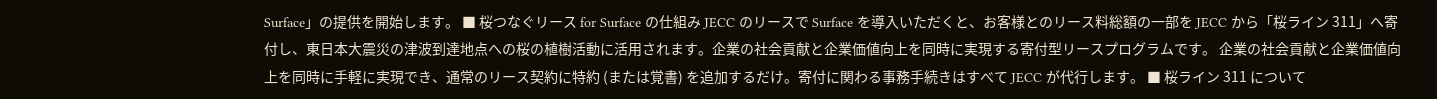Surface」の提供を開始します。 ■ 桜つなぐリース for Surface の仕組み JECC のリースで Surface を導入いただくと、お客様とのリース料総額の一部を JECC から「桜ライン 311」へ寄付し、東日本大震災の津波到達地点への桜の植樹活動に活用されます。企業の社会貢献と企業価値向上を同時に実現する寄付型リースプログラムです。 企業の社会貢献と企業価値向上を同時に手軽に実現でき、通常のリース契約に特約 (または覚書) を追加するだけ。寄付に関わる事務手続きはすべて JECC が代行します。 ■ 桜ライン 311 について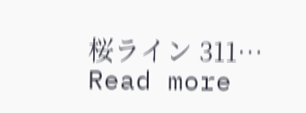桜ライン 311… Read more